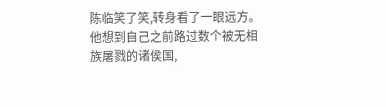陈临笑了笑,转身看了一眼远方。
他想到自己之前路过数个被无相族屠戮的诸侯国,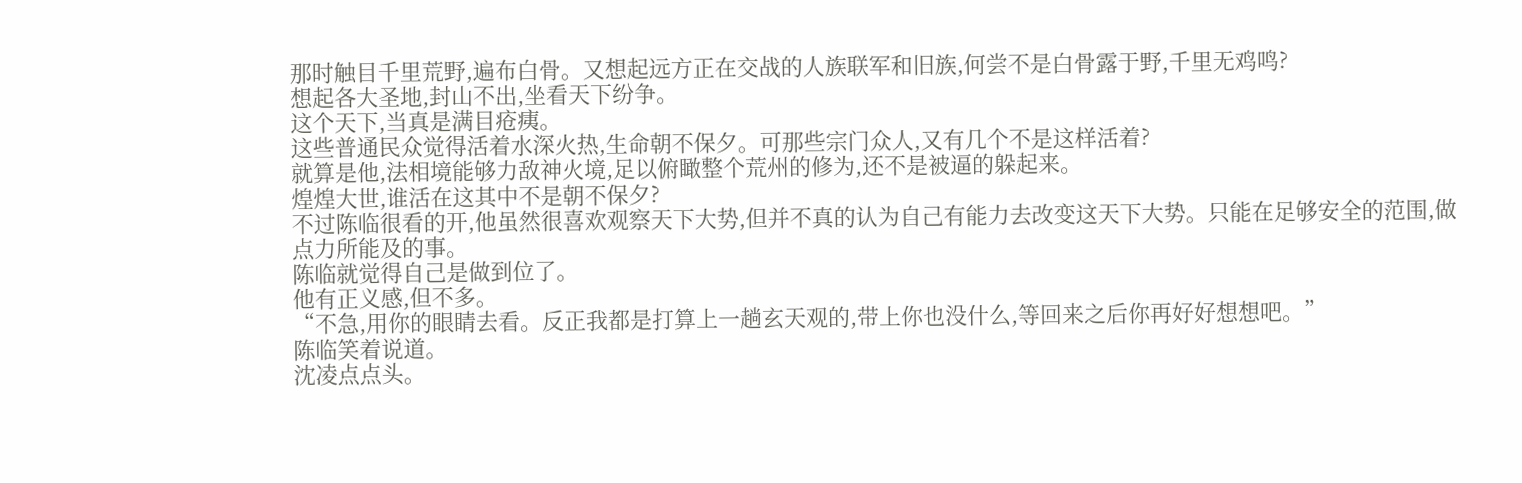那时触目千里荒野,遍布白骨。又想起远方正在交战的人族联军和旧族,何尝不是白骨露于野,千里无鸡鸣?
想起各大圣地,封山不出,坐看天下纷争。
这个天下,当真是满目疮痍。
这些普通民众觉得活着水深火热,生命朝不保夕。可那些宗门众人,又有几个不是这样活着?
就算是他,法相境能够力敌神火境,足以俯瞰整个荒州的修为,还不是被逼的躲起来。
煌煌大世,谁活在这其中不是朝不保夕?
不过陈临很看的开,他虽然很喜欢观察天下大势,但并不真的认为自己有能力去改变这天下大势。只能在足够安全的范围,做点力所能及的事。
陈临就觉得自己是做到位了。
他有正义感,但不多。
“不急,用你的眼睛去看。反正我都是打算上一趟玄天观的,带上你也没什么,等回来之后你再好好想想吧。”
陈临笑着说道。
沈凌点点头。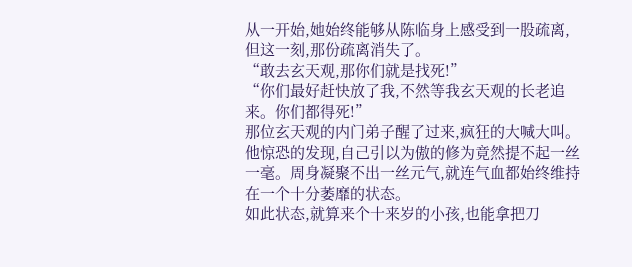从一开始,她始终能够从陈临身上感受到一股疏离,但这一刻,那份疏离消失了。
“敢去玄天观,那你们就是找死!”
“你们最好赶快放了我,不然等我玄天观的长老追来。你们都得死!”
那位玄天观的内门弟子醒了过来,疯狂的大喊大叫。他惊恐的发现,自己引以为傲的修为竟然提不起一丝一毫。周身凝聚不出一丝元气,就连气血都始终维持在一个十分萎靡的状态。
如此状态,就算来个十来岁的小孩,也能拿把刀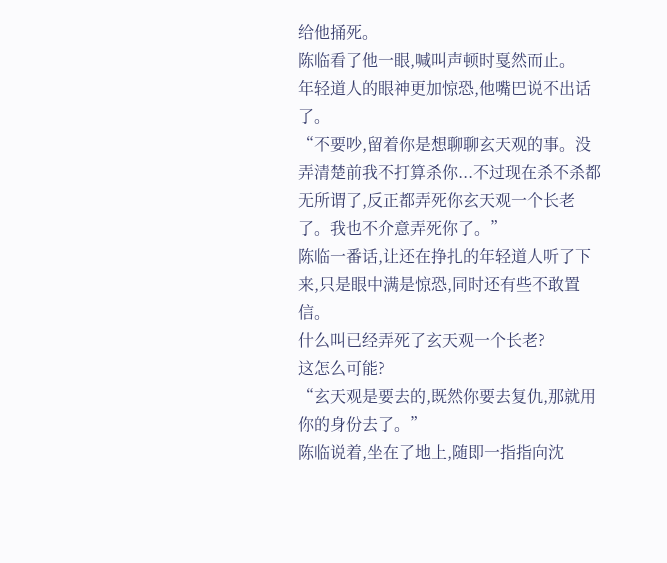给他捅死。
陈临看了他一眼,喊叫声顿时戛然而止。
年轻道人的眼神更加惊恐,他嘴巴说不出话了。
“不要吵,留着你是想聊聊玄天观的事。没弄清楚前我不打算杀你...不过现在杀不杀都无所谓了,反正都弄死你玄天观一个长老了。我也不介意弄死你了。”
陈临一番话,让还在挣扎的年轻道人听了下来,只是眼中满是惊恐,同时还有些不敢置信。
什么叫已经弄死了玄天观一个长老?
这怎么可能?
“玄天观是要去的,既然你要去复仇,那就用你的身份去了。”
陈临说着,坐在了地上,随即一指指向沈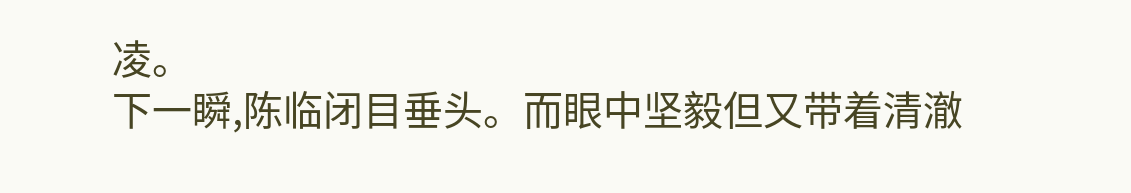凌。
下一瞬,陈临闭目垂头。而眼中坚毅但又带着清澈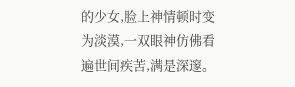的少女,脸上神情顿时变为淡漠,一双眼神仿佛看遍世间疾苦,满是深邃。